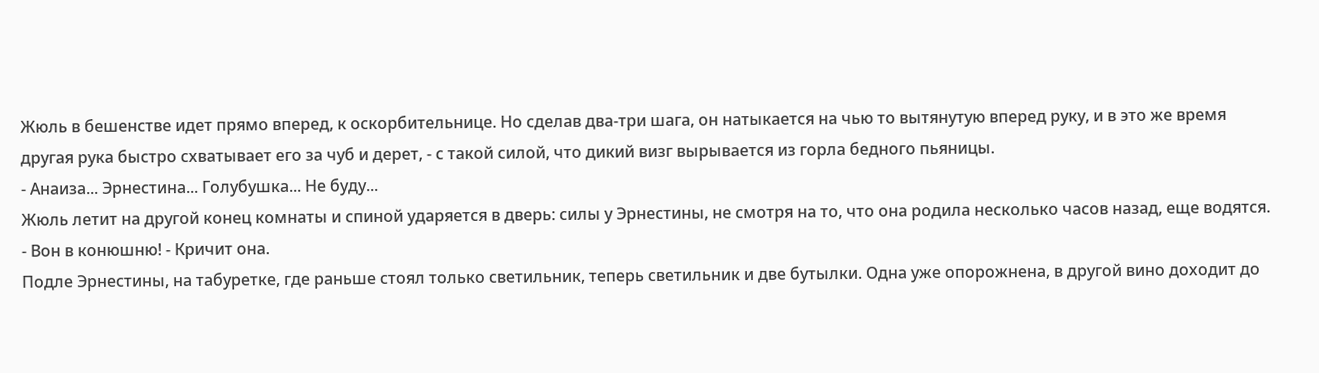Жюль в бешенстве идет прямо вперед, к оскорбительнице. Но сделав два-три шага, он натыкается на чью то вытянутую вперед руку, и в это же время другая рука быстро схватывает его за чуб и дерет, - с такой силой, что дикий визг вырывается из горла бедного пьяницы.
- Анаиза... Эрнестина... Голубушка... Не буду...
Жюль летит на другой конец комнаты и спиной ударяется в дверь: силы у Эрнестины, не смотря на то, что она родила несколько часов назад, еще водятся.
- Вон в конюшню! - Кричит она.
Подле Эрнестины, на табуретке, где раньше стоял только светильник, теперь светильник и две бутылки. Одна уже опорожнена, в другой вино доходит до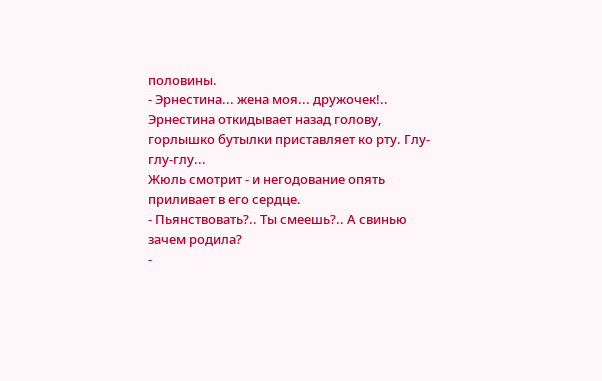половины.
- Эрнестина... жена моя... дружочек!..
Эрнестина откидывает назад голову, горлышко бутылки приставляет ко рту. Глу-глу-глу...
Жюль смотрит - и негодование опять приливает в его сердце.
- Пьянствовать?.. Ты смеешь?.. А свинью зачем родила?
-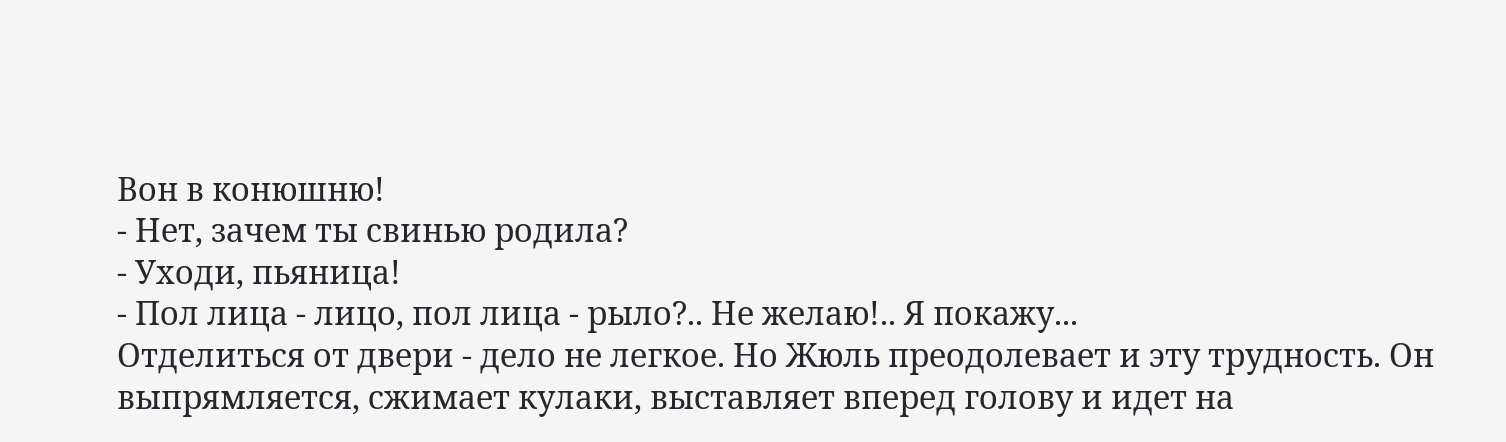Вон в конюшню!
- Нет, зачем ты свинью родила?
- Уходи, пьяница!
- Пол лица - лицо, пол лица - рыло?.. Не желаю!.. Я покажу...
Отделиться от двери - дело не легкое. Но Жюль преодолевает и эту трудность. Он выпрямляется, сжимает кулаки, выставляет вперед голову и идет на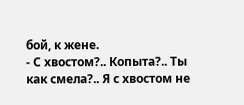бой, к жене.
- С хвостом?.. Копыта?.. Ты как смела?.. Я с хвостом не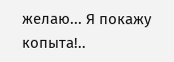желаю... Я покажу копыта!..